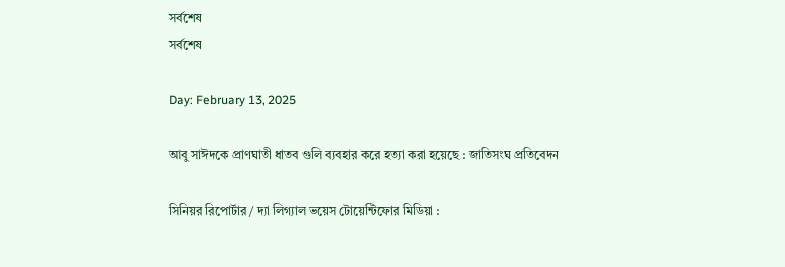সর্বশেষ
সর্বশেষ

Day: February 13, 2025

আবু সাঈদকে প্রাণঘাতী ধাতব গুলি ব্যবহার করে হত্যা করা হয়েছে : জাতিসংঘ প্রতিবেদন

সিনিয়র রিপোর্টার / দ্যা লিগ্যাল ভয়েস টোয়েন্টিফোর মিডিয়া :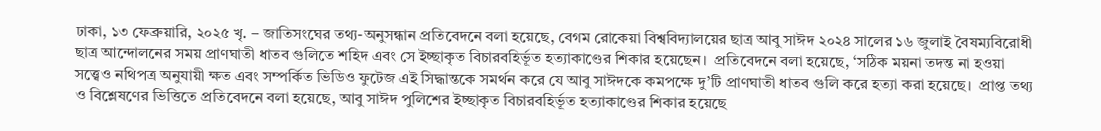ঢাকা, ১৩ ফেব্রুয়ারি, ২০২৫ খৃ. – জাতিসংঘের তথ্য-অনুসন্ধান প্রতিবেদনে বলা হয়েছে, বেগম রোকেয়া বিশ্ববিদ্যালয়ের ছাত্র আবু সাঈদ ২০২৪ সালের ১৬ জুলাই বৈষম্যবিরোধী ছাত্র আন্দোলনের সময় প্রাণঘাতী ধাতব গুলিতে শহিদ এবং সে ইচ্ছাকৃত বিচারবহির্ভূত হত্যাকাণ্ডের শিকার হয়েছেন।  প্রতিবেদনে বলা হয়েছে, ‘সঠিক ময়না তদন্ত না হওয়া সত্ত্বেও নথিপত্র অনুযায়ী ক্ষত এবং সম্পর্কিত ভিডিও ফুটেজ এই সিদ্ধান্তকে সমর্থন করে যে আবু সাঈদকে কমপক্ষে দু’টি প্রাণঘাতী ধাতব গুলি করে হত্যা করা হয়েছে।  প্রাপ্ত তথ্য ও বিশ্লেষণের ভিত্তিতে প্রতিবেদনে বলা হয়েছে, আবু সাঈদ পুলিশের ইচ্ছাকৃত বিচারবহির্ভূত হত্যাকাণ্ডের শিকার হয়েছে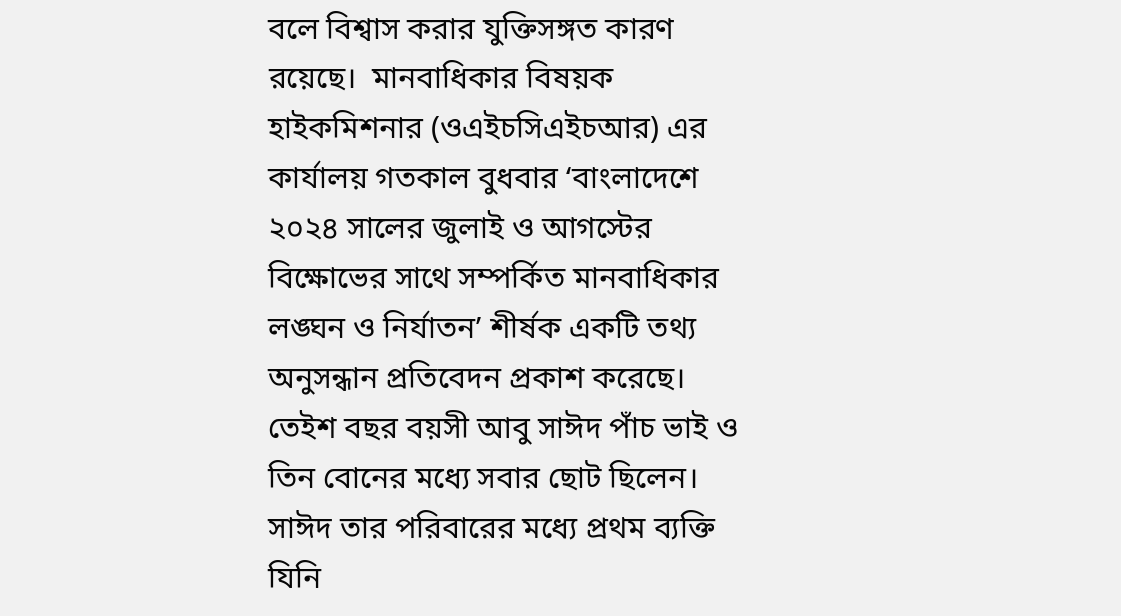বলে বিশ্বাস করার যুক্তিসঙ্গত কারণ রয়েছে।  মানবাধিকার বিষয়ক হাইকমিশনার (ওএইচসিএইচআর) এর কার্যালয় গতকাল বুধবার ‘বাংলাদেশে ২০২৪ সালের জুলাই ও আগস্টের বিক্ষোভের সাথে সম্পর্কিত মানবাধিকার লঙ্ঘন ও নির্যাতন’ শীর্ষক একটি তথ্য অনুসন্ধান প্রতিবেদন প্রকাশ করেছে। তেইশ বছর বয়সী আবু সাঈদ পাঁচ ভাই ও তিন বোনের মধ্যে সবার ছোট ছিলেন। সাঈদ তার পরিবারের মধ্যে প্রথম ব্যক্তি যিনি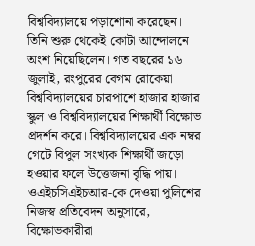বিশ্ববিদ্যালয়ে পড়াশোনা করেছেন। তিনি শুরু থেকেই কোটা আন্দোলনে অংশ নিয়েছিলেন। গত বছরের ১৬ জুলাই, রংপুরের বেগম রোকেয়া বিশ্ববিদ্যালয়ের চারপাশে হাজার হাজার স্কুল ও বিশ্ববিদ্যালয়ের শিক্ষার্থী বিক্ষোভ প্রদর্শন করে। বিশ্ববিদ্যালয়ের এক নম্বর গেটে বিপুল সংখ্যক শিক্ষার্থী জড়ো হওয়ার ফলে উত্তেজনা বৃদ্ধি পায়। ওএইচসিএইচআর-কে দেওয়া পুলিশের নিজস্ব প্রতিবেদন অনুসারে, বিক্ষোভকারীরা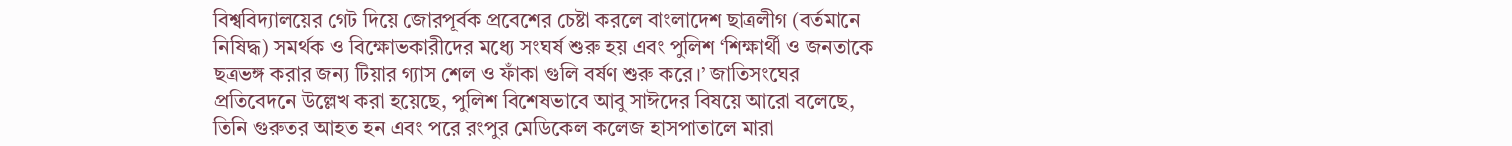বিশ্ববিদ্যালয়ের গেট দিয়ে জোরপূর্বক প্রবেশের চেষ্টা করলে বাংলাদেশ ছাত্রলীগ (বর্তমানে নিষিদ্ধ) সমর্থক ও বিক্ষোভকারীদের মধ্যে সংঘর্ষ শুরু হয় এবং পুলিশ ‘শিক্ষার্থী ও জনতাকে ছত্রভঙ্গ করার জন্য টিয়ার গ্যাস শেল ও ফাঁকা গুলি বর্ষণ শুরু করে।’ জাতিসংঘের প্রতিবেদনে উল্লেখ করা হয়েছে, পুলিশ বিশেষভাবে আবু সাঈদের বিষয়ে আরো বলেছে, তিনি গুরুতর আহত হন এবং পরে রংপুর মেডিকেল কলেজ হাসপাতালে মারা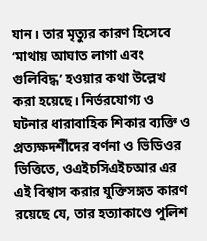যান। তার মৃত্যুর কারণ হিসেবে ‘মাথায় আঘাত লাগা এবং গুলিবিদ্ধ’ হওয়ার কথা উল্লেখ করা হয়েছে। নির্ভরযোগ্য ও ঘটনার ধারাবাহিক শিকার ব্যক্তি ও প্রত্যক্ষদর্শীদের বর্ণনা ও ভিডিওর ভিত্তিতে, ওএইচসিএইচআর এর এই বিশ্বাস করার যুক্তিসঙ্গত কারণ রয়েছে যে, তার হত্যাকাণ্ডে পুলিশ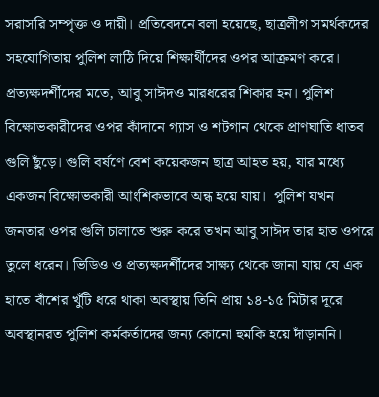সরাসরি সম্পৃক্ত ও দায়ী। প্রতিবেদনে বলা হয়েছে, ছাত্রলীগ সমর্থকদের সহযোগিতায় পুলিশ লাঠি দিয়ে শিক্ষার্থীদের ওপর আক্রমণ করে। প্রত্যক্ষদর্শীদের মতে, আবু সাঈদও মারধরের শিকার হন। পুলিশ বিক্ষোভকারীদের ওপর কাঁদানে গ্যাস ও শটগান থেকে প্রাণঘাতি ধাতব গুলি ছুঁড়ে। গুলি বর্ষণে বেশ কয়েকজন ছাত্র আহত হয়, যার মধ্যে একজন বিক্ষোভকারী আংশিকভাবে অন্ধ হয়ে যায়।  পুলিশ যখন জনতার ওপর গুলি চালাতে শুরু করে তখন আবু সাঈদ তার হাত ওপরে তুলে ধরেন। ভিডিও ও প্রত্যক্ষদর্শীদের সাক্ষ্য থেকে জানা যায় যে এক হাতে বাঁশের খুঁটি ধরে থাকা অবস্থায় তিনি প্রায় ১৪-১৫ মিটার দূরে অবস্থানরত পুলিশ কর্মকর্তাদের জন্য কোনো হুমকি হয়ে দাঁড়াননি।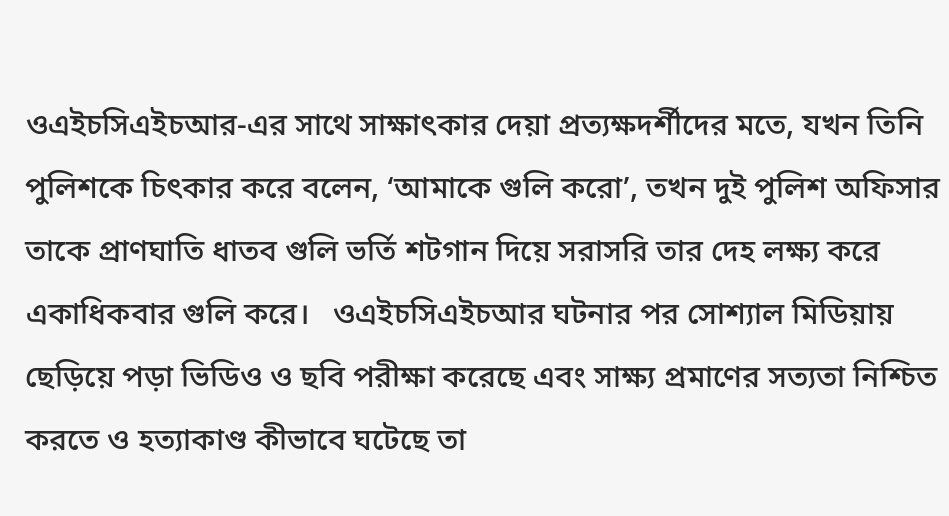ওএইচসিএইচআর-এর সাথে সাক্ষাৎকার দেয়া প্রত্যক্ষদর্শীদের মতে, যখন তিনি পুলিশকে চিৎকার করে বলেন, ‘আমাকে গুলি করো’, তখন দুই পুলিশ অফিসার তাকে প্রাণঘাতি ধাতব গুলি ভর্তি শটগান দিয়ে সরাসরি তার দেহ লক্ষ্য করে একাধিকবার গুলি করে।   ওএইচসিএইচআর ঘটনার পর সোশ্যাল মিডিয়ায় ছেড়িয়ে পড়া ভিডিও ও ছবি পরীক্ষা করেছে এবং সাক্ষ্য প্রমাণের সত্যতা নিশ্চিত করতে ও হত্যাকাণ্ড কীভাবে ঘটেছে তা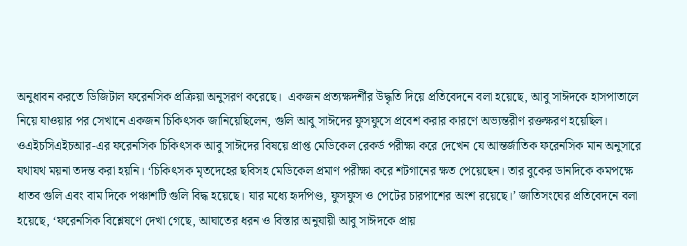অনুধাবন করতে ডিজিটাল ফরেনসিক প্রক্রিয়া অনুসরণ করেছে।  একজন প্রত্যক্ষদর্শীর উদ্ধৃতি দিয়ে প্রতিবেদনে বলা হয়েছে, আবু সাঈদকে হাসপাতালে নিয়ে যাওয়ার পর সেখানে একজন চিকিৎসক জানিয়েছিলেন, গুলি আবু সাঈদের ফুসফুসে প্রবেশ করার কারণে অভ্যন্তরীণ রক্তক্ষরণ হয়েছিল। ওএইচসিএইচআর-এর ফরেনসিক চিকিৎসক আবু সাঈদের বিষয়ে প্রাপ্ত মেডিকেল রেকর্ড পরীক্ষা করে দেখেন যে আন্তর্জাতিক ফরেনসিক মান অনুসারে যথাযথ ময়না তদন্ত করা হয়নি। ‘চিকিৎসক মৃতদেহের ছবিসহ মেডিকেল প্রমাণ পরীক্ষা করে শটগানের ক্ষত পেয়েছেন। তার বুকের ডানদিকে কমপক্ষে ধাতব গুলি এবং বাম দিকে পঞ্চাশটি গুলি বিদ্ধ হয়েছে। যার মধ্যে হৃদপিণ্ড, ফুসফুস ও পেটের চারপাশের অংশ রয়েছে।’ জাতিসংঘের প্রতিবেদনে বলা হয়েছে, ‘ফরেনসিক বিশ্লেষণে দেখা গেছে, আঘাতের ধরন ও বিস্তার অনুযায়ী আবু সাঈদকে প্রায়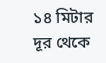১৪ মিটার দূর থেকে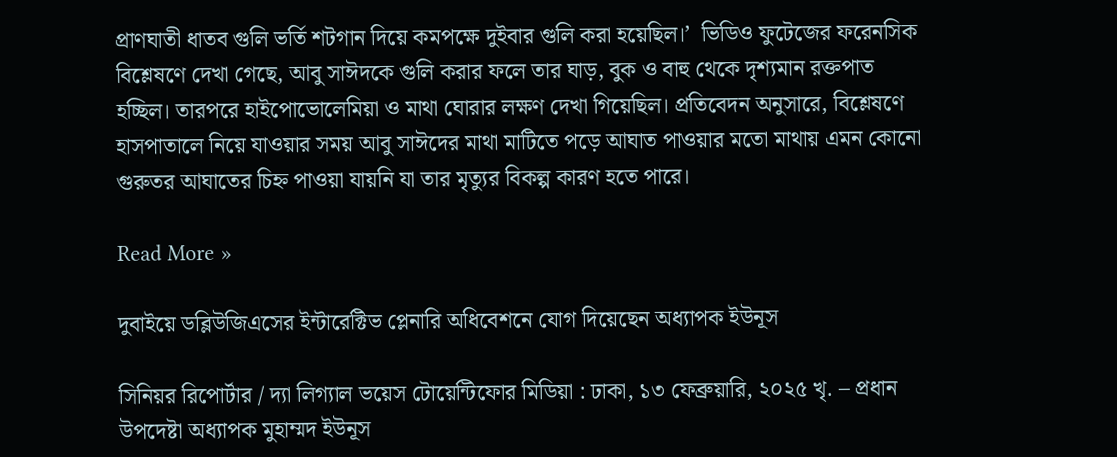প্রাণঘাতী ধাতব গুলি ভর্তি শটগান দিয়ে কমপক্ষে দুইবার গুলি করা হয়েছিল।’  ভিডিও ফুটেজের ফরেনসিক বিশ্লেষণে দেখা গেছে, আবু সাঈদকে গুলি করার ফলে তার ঘাড়, বুক ও বাহু থেকে দৃশ্যমান রক্তপাত হচ্ছিল। তারপরে হাইপোভোলেমিয়া ও মাথা ঘোরার লক্ষণ দেখা গিয়েছিল। প্রতিবেদন অনুসারে, বিশ্লেষণে হাসপাতালে নিয়ে যাওয়ার সময় আবু সাঈদের মাথা মাটিতে পড়ে আঘাত পাওয়ার মতো মাথায় এমন কোনো গুরুতর আঘাতের চিহ্ন পাওয়া যায়নি যা তার মৃত্যুর বিকল্প কারণ হতে পারে।

Read More »

দুবাইয়ে ডব্লিউজিএসের ইন্টারেক্টিভ প্লেনারি অধিবেশনে যোগ দিয়েছেন অধ্যাপক ইউনূস

সিনিয়র রিপোর্টার / দ্যা লিগ্যাল ভয়েস টোয়েন্টিফোর মিডিয়া : ঢাকা, ১৩ ফেব্রুয়ারি, ২০২৫ খৃ. – প্রধান উপদেষ্টা অধ্যাপক মুহাম্মদ ইউনূস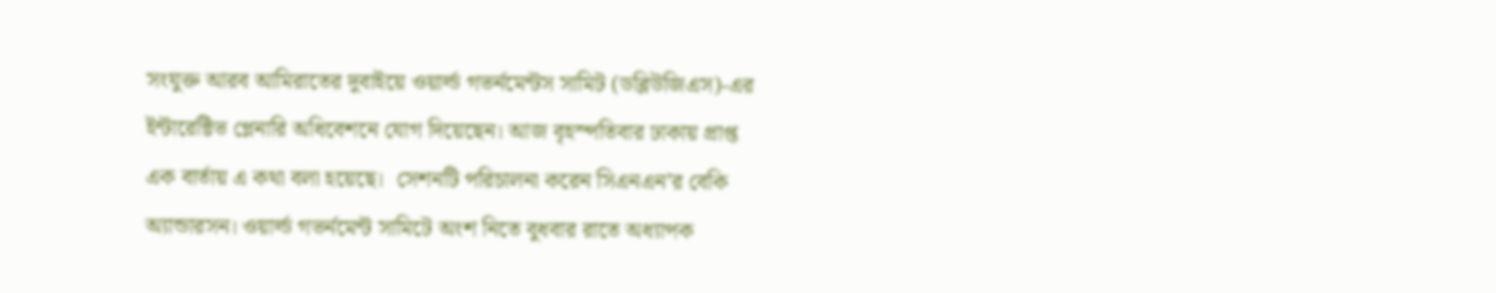সংযুক্ত আরব আমিরাতের দুবাইয়ে ওয়ার্ল্ড গভর্নমেন্টস সামিট (ডব্লিউজিএস)-এর ইন্টারেক্টিভ প্লেনারি অধিবেশনে যোগ দিয়েছেন। আজ বৃহস্পতিবার ঢাকায় প্রাপ্ত এক বার্তায় এ কথা বলা হয়েছে।  সেশনটি পরিচালনা করেন সিএনএন’র বেকি অ্যান্ডারসন। ওয়ার্ল্ড গভর্নমেন্ট সামিটে অংশ নিতে বুধবার রাতে অধ্যাপক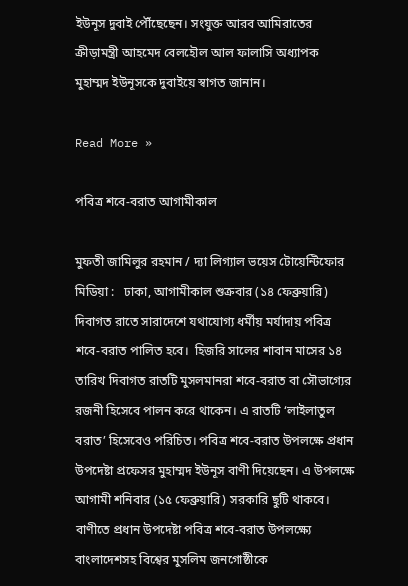ইউনূস দুবাই পৌঁছেছেন। সংযুক্ত আরব আমিরাতের ক্রীড়ামন্ত্রী আহমেদ বেলহৌল আল ফালাসি অধ্যাপক মুহাম্মদ ইউনূসকে দুবাইয়ে স্বাগত জানান।

Read More »

পবিত্র শবে-বরাত আগামীকাল

মুফতী জামিলুর রহমান / দ্যা লিগ্যাল ভয়েস টোয়েন্টিফোর মিডিয়া :   ঢাকা, আগামীকাল শুক্রবার (১৪ ফেব্রুয়ারি) দিবাগত রাতে সারাদেশে যথাযোগ্য ধর্মীয় মর্যাদায় পবিত্র শবে-বরাত পালিত হবে।  হিজরি সালের শাবান মাসের ১৪ তারিখ দিবাগত রাতটি মুসলমানরা শবে-বরাত বা সৌভাগ্যের রজনী হিসেবে পালন করে থাকেন। এ রাতটি ‘লাইলাতুল বরাত’ হিসেবেও পরিচিত। পবিত্র শবে-বরাত উপলক্ষে প্রধান উপদেষ্টা প্রফেসর মুহাম্মদ ইউনূস বাণী দিয়েছেন। এ উপলক্ষে আগামী শনিবার (১৫ ফেব্রুয়ারি) সরকারি ছুটি থাকবে। বাণীতে প্রধান উপদেষ্টা পবিত্র শবে-বরাত উপলক্ষ্যে বাংলাদেশসহ বিশ্বের মুসলিম জনগোষ্ঠীকে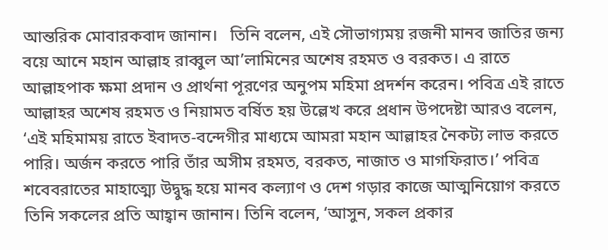আন্তরিক মোবারকবাদ জানান।   তিনি বলেন, এই সৌভাগ্যময় রজনী মানব জাতির জন্য বয়ে আনে মহান আল্লাহ রাব্বুল আ’লামিনের অশেষ রহমত ও বরকত। এ রাতে আল্লাহপাক ক্ষমা প্রদান ও প্রার্থনা পূরণের অনুপম মহিমা প্রদর্শন করেন। পবিত্র এই রাতে আল্লাহর অশেষ রহমত ও নিয়ামত বর্ষিত হয় উল্লেখ করে প্রধান উপদেষ্টা আরও বলেন, ‘এই মহিমাময় রাতে ইবাদত-বন্দেগীর মাধ্যমে আমরা মহান আল্লাহর নৈকট্য লাভ করতে পারি। অর্জন করতে পারি তাঁর অসীম রহমত, বরকত, নাজাত ও মাগফিরাত।’ পবিত্র শবেবরাতের মাহাত্ম্যে উদ্বুদ্ধ হয়ে মানব কল্যাণ ও দেশ গড়ার কাজে আত্মনিয়োগ করতে তিনি সকলের প্রতি আহ্বান জানান। তিনি বলেন, ‘আসুন, সকল প্রকার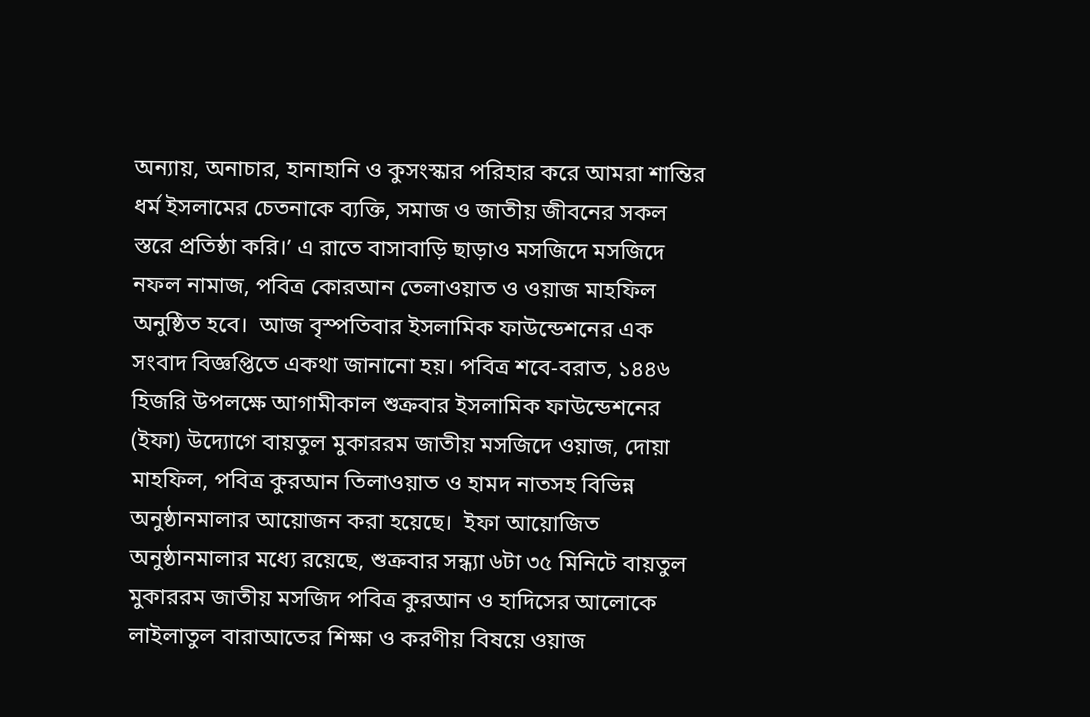অন্যায়, অনাচার, হানাহানি ও কুসংস্কার পরিহার করে আমরা শান্তির ধর্ম ইসলামের চেতনাকে ব্যক্তি, সমাজ ও জাতীয় জীবনের সকল স্তরে প্রতিষ্ঠা করি।’ এ রাতে বাসাবাড়ি ছাড়াও মসজিদে মসজিদে নফল নামাজ, পবিত্র কোরআন তেলাওয়াত ও ওয়াজ মাহফিল অনুষ্ঠিত হবে।  আজ বৃস্পতিবার ইসলামিক ফাউন্ডেশনের এক সংবাদ বিজ্ঞপ্তিতে একথা জানানো হয়। পবিত্র শবে-বরাত, ১৪৪৬ হিজরি উপলক্ষে আগামীকাল শুক্রবার ইসলামিক ফাউন্ডেশনের (ইফা) উদ্যোগে বায়তুল মুকাররম জাতীয় মসজিদে ওয়াজ, দোয়া মাহফিল, পবিত্র কুরআন তিলাওয়াত ও হামদ নাতসহ বিভিন্ন অনুষ্ঠানমালার আয়োজন করা হয়েছে।  ইফা আয়োজিত অনুষ্ঠানমালার মধ্যে রয়েছে, শুক্রবার সন্ধ্যা ৬টা ৩৫ মিনিটে বায়তুল মুকাররম জাতীয় মসজিদ পবিত্র কুরআন ও হাদিসের আলোকে লাইলাতুল বারাআতের শিক্ষা ও করণীয় বিষয়ে ওয়াজ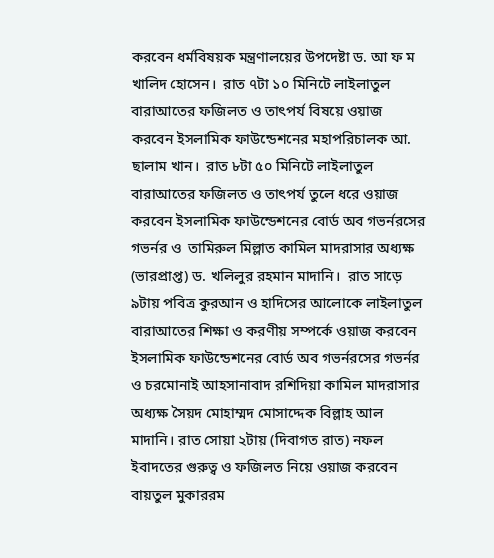করবেন ধর্মবিষয়ক মন্ত্রণালয়ের উপদেষ্টা ড. আ ফ ম খালিদ হোসেন।  রাত ৭টা ১০ মিনিটে লাইলাতুল বারাআতের ফজিলত ও তাৎপর্য বিষয়ে ওয়াজ করবেন ইসলামিক ফাউন্ডেশনের মহাপরিচালক আ. ছালাম খান।  রাত ৮টা ৫০ মিনিটে লাইলাতুল বারাআতের ফজিলত ও তাৎপর্য তুলে ধরে ওয়াজ করবেন ইসলামিক ফাউন্ডেশনের বোর্ড অব গভর্নরসের গভর্নর ও  তামিরুল মিল্লাত কামিল মাদরাসার অধ্যক্ষ (ভারপ্রাপ্ত) ড. খলিলুর রহমান মাদানি।  রাত সাড়ে ৯টায় পবিত্র কুরআন ও হাদিসের আলোকে লাইলাতুল বারাআতের শিক্ষা ও করণীয় সম্পর্কে ওয়াজ করবেন ইসলামিক ফাউন্ডেশনের বোর্ড অব গভর্নরসের গভর্নর ও চরমোনাই আহসানাবাদ রশিদিয়া কামিল মাদরাসার অধ্যক্ষ সৈয়দ মোহাম্মদ মোসাদ্দেক বিল্লাহ আল মাদানি। রাত সোয়া ২টায় (দিবাগত রাত) নফল ইবাদতের গুরুত্ব ও ফজিলত নিয়ে ওয়াজ করবেন বায়তুল মুকাররম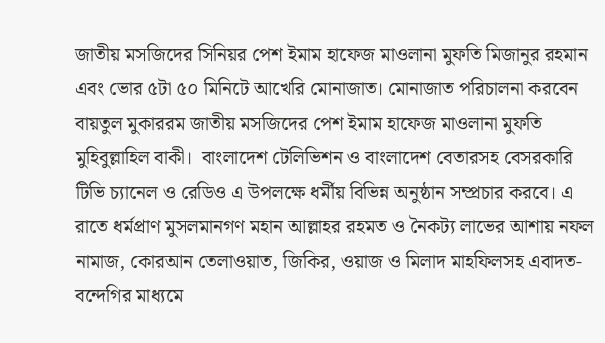জাতীয় মসজিদের সিনিয়র পেশ ইমাম হাফেজ মাওলানা মুফতি মিজানুর রহমান এবং ভোর ৫টা ৫০ মিনিটে আখেরি মোনাজাত। মোনাজাত পরিচালনা করবেন বায়তুল মুকাররম জাতীয় মসজিদের পেশ ইমাম হাফেজ মাওলানা মুফতি মুহিবুল্লাহিল বাকী।  বাংলাদেশ টেলিভিশন ও বাংলাদেশ বেতারসহ বেসরকারি টিভি চ্যানেল ও রেডিও এ উপলক্ষে ধর্মীয় বিভিন্ন অনুষ্ঠান সম্প্রচার করবে। এ রাতে ধর্মপ্রাণ মুসলমানগণ মহান আল্লাহর রহমত ও নৈকট্য লাভের আশায় নফল নামাজ, কোরআন তেলাওয়াত, জিকির, ওয়াজ ও মিলাদ মাহফিলসহ এবাদত-বন্দেগির মাধ্যমে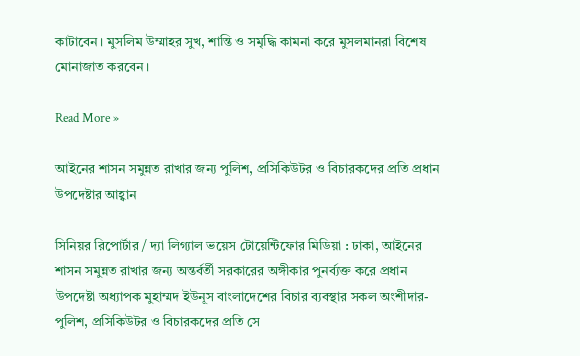কাটাবেন। মুসলিম উম্মাহর সুখ, শান্তি ও সমৃদ্ধি কামনা করে মুসলমানরা বিশেষ মোনাজাত করবেন।

Read More »

আইনের শাসন সমুন্নত রাখার জন্য পুলিশ, প্রসিকিউটর ও বিচারকদের প্রতি প্রধান উপদেষ্টার আহ্বান

সিনিয়র রিপোর্টার / দ্যা লিগ্যাল ভয়েস টোয়েন্টিফোর মিডিয়া : ঢাকা, আইনের শাসন সমুন্নত রাখার জন্য অন্তর্বর্তী সরকারের অঙ্গীকার পুনর্ব্যক্ত করে প্রধান উপদেষ্টা অধ্যাপক মুহাম্মদ ইউনূস বাংলাদেশের বিচার ব্যবস্থার সকল অংশীদার- পুলিশ, প্রসিকিউটর ও বিচারকদের প্রতি সে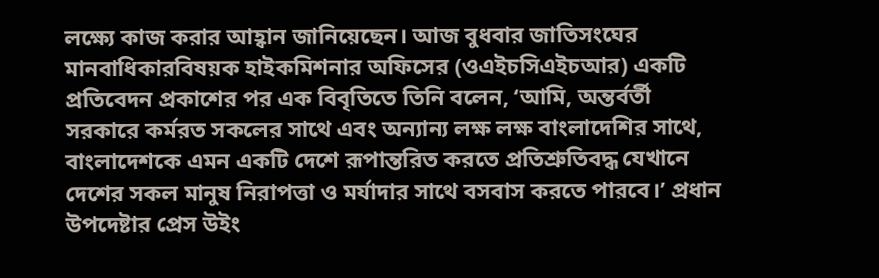লক্ষ্যে কাজ করার আহ্বান জানিয়েছেন। আজ বুধবার জাতিসংঘের মানবাধিকারবিষয়ক হাইকমিশনার অফিসের (ওএইচসিএইচআর) একটি প্রতিবেদন প্রকাশের পর এক বিবৃতিতে তিনি বলেন, ‘আমি, অন্তর্বর্তী সরকারে কর্মরত সকলের সাথে এবং অন্যান্য লক্ষ লক্ষ বাংলাদেশির সাথে, বাংলাদেশকে এমন একটি দেশে রূপান্তরিত করতে প্রতিশ্রুতিবদ্ধ যেখানে দেশের সকল মানুষ নিরাপত্তা ও মর্যাদার সাথে বসবাস করতে পারবে।’ প্রধান উপদেষ্টার প্রেস উইং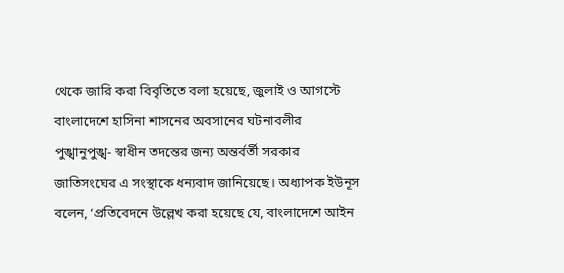থেকে জারি করা বিবৃতিতে বলা হয়েছে, জুলাই ও আগস্টে বাংলাদেশে হাসিনা শাসনের অবসানের ঘটনাবলীর পুঙ্খানুপুঙ্খ- স্বাধীন তদন্তের জন্য অন্তর্বর্তী সরকার জাতিসংঘের এ সংস্থাকে ধন্যবাদ জানিয়েছে। অধ্যাপক ইউনূস বলেন, ‘প্রতিবেদনে উল্লেখ করা হয়েছে যে, বাংলাদেশে আইন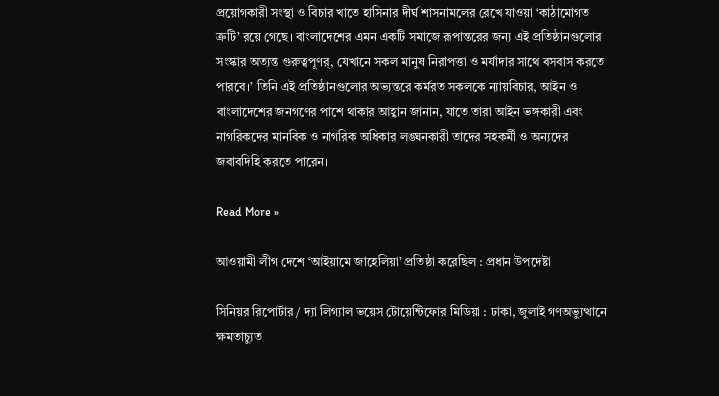প্রয়োগকারী সংস্থা ও বিচার খাতে হাসিনার দীর্ঘ শাসনামলের রেখে যাওয়া ‘কাঠামোগত ত্রুটি’ রয়ে গেছে। বাংলাদেশের এমন একটি সমাজে রূপান্তরের জন্য এই প্রতিষ্ঠানগুলোর সংস্কার অত্যন্ত গুরুত্বপূণর্, যেখানে সকল মানুষ নিরাপত্তা ও মর্যাদার সাথে বসবাস করতে পারবে।’ তিনি এই প্রতিষ্ঠানগুলোর অভ্যন্তরে কর্মরত সকলকে ন্যায়বিচার, আইন ও বাংলাদেশের জনগণের পাশে থাকার আহ্বান জানান, যাতে তারা আইন ভঙ্গকারী এবং নাগরিকদের মানবিক ও নাগরিক অধিকার লঙ্ঘনকারী তাদের সহকর্মী ও অন্যদের জবাবদিহি করতে পারেন।

Read More »

আওয়ামী লীগ দেশে ‘আইয়ামে জাহেলিয়া’ প্রতিষ্ঠা করেছিল : প্রধান উপদেষ্টা

সিনিয়র রিপোর্টার / দ্যা লিগ্যাল ভয়েস টোয়েন্টিফোর মিডিয়া : ঢাকা, জুলাই গণঅভ্যুত্থানে ক্ষমতাচ্যুত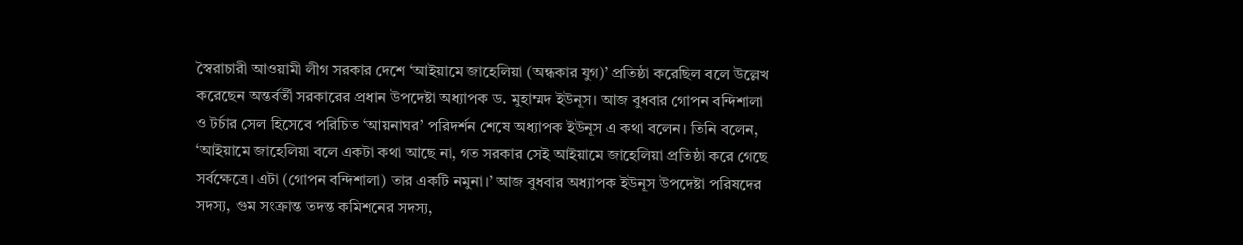স্বৈরাচারী আওয়ামী লীগ সরকার দেশে ‘আইয়ামে জাহেলিয়া (অন্ধকার যুগ)’ প্রতিষ্ঠা করেছিল বলে উল্লেখ করেছেন অন্তর্বর্তী সরকারের প্রধান উপদেষ্টা অধ্যাপক ড. মুহাম্মদ ইউনূস। আজ বুধবার গোপন বন্দিশালা ও টর্চার সেল হিসেবে পরিচিত ‘আয়নাঘর’ পরিদর্শন শেষে অধ্যাপক ইউনূস এ কথা বলেন। তিনি বলেন, ‘আইয়ামে জাহেলিয়া বলে একটা কথা আছে না, গত সরকার সেই আইয়ামে জাহেলিয়া প্রতিষ্ঠা করে গেছে সর্বক্ষেত্রে। এটা (গোপন বন্দিশালা) তার একটি নমুনা।’ আজ বুধবার অধ্যাপক ইউনূস উপদেষ্টা পরিষদের সদস্য, গুম সংক্রান্ত তদন্ত কমিশনের সদস্য,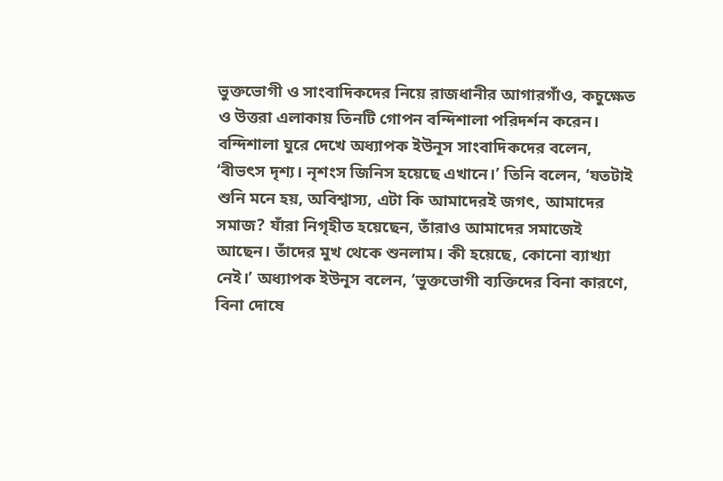ভুক্তভোগী ও সাংবাদিকদের নিয়ে রাজধানীর আগারগাঁও, কচুক্ষেত ও উত্তরা এলাকায় তিনটি গোপন বন্দিশালা পরিদর্শন করেন। বন্দিশালা ঘুরে দেখে অধ্যাপক ইউনূস সাংবাদিকদের বলেন, ‘বীভৎস দৃশ্য। নৃশংস জিনিস হয়েছে এখানে।’ তিনি বলেন, ‘যতটাই শুনি মনে হয়, অবিশ্বাস্য, এটা কি আমাদেরই জগৎ, আমাদের সমাজ? যাঁরা নিগৃহীত হয়েছেন, তাঁরাও আমাদের সমাজেই আছেন। তাঁদের মুখ থেকে শুনলাম। কী হয়েছে, কোনো ব্যাখ্যা নেই।’ অধ্যাপক ইউনূস বলেন, ‘ভুক্তভোগী ব্যক্তিদের বিনা কারণে, বিনা দোষে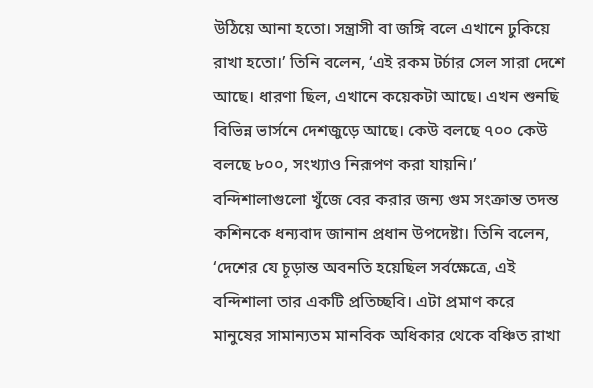উঠিয়ে আনা হতো। সন্ত্রাসী বা জঙ্গি বলে এখানে ঢুকিয়ে রাখা হতো।’ তিনি বলেন, ‘এই রকম টর্চার সেল সারা দেশে আছে। ধারণা ছিল, এখানে কয়েকটা আছে। এখন শুনছি বিভিন্ন ভার্সনে দেশজুড়ে আছে। কেউ বলছে ৭০০ কেউ বলছে ৮০০, সংখ্যাও নিরূপণ করা যায়নি।’ বন্দিশালাগুলো খুঁজে বের করার জন্য গুম সংক্রান্ত তদন্ত কশিনকে ধন্যবাদ জানান প্রধান উপদেষ্টা। তিনি বলেন, ‘দেশের যে চূড়ান্ত অবনতি হয়েছিল সর্বক্ষেত্রে, এই বন্দিশালা তার একটি প্রতিচ্ছবি। এটা প্রমাণ করে মানুষের সামান্যতম মানবিক অধিকার থেকে বঞ্চিত রাখা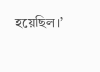হয়েছিল।’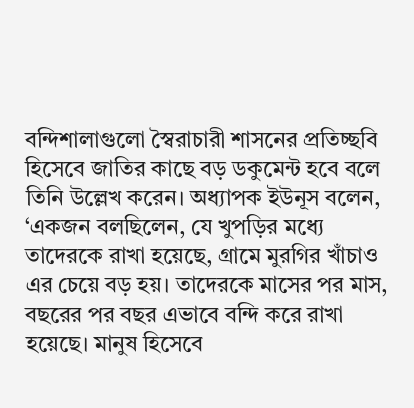বন্দিশালাগুলো স্বৈরাচারী শাসনের প্রতিচ্ছবি হিসেবে জাতির কাছে বড় ডকুমেন্ট হবে বলে তিনি উল্লেখ করেন। অধ্যাপক ইউনূস বলেন, ‘একজন বলছিলেন, যে খুপড়ির মধ্যে তাদেরকে রাখা হয়েছে, গ্রামে মুরগির খাঁচাও এর চেয়ে বড় হয়। তাদেরকে মাসের পর মাস, বছরের পর বছর এভাবে বন্দি করে রাখা হয়েছে। মানুষ হিসেবে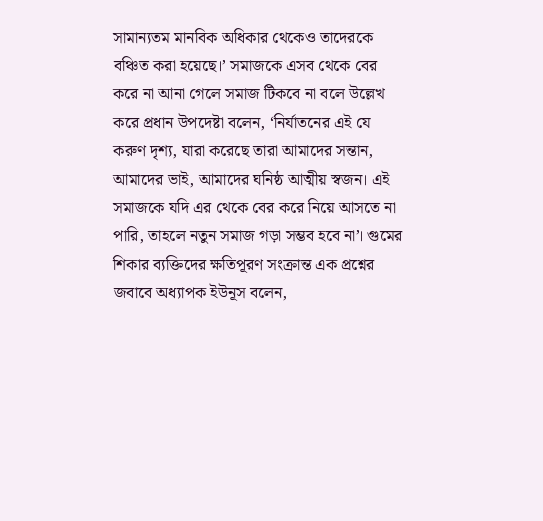সামান্যতম মানবিক অধিকার থেকেও তাদেরকে বঞ্চিত করা হয়েছে।’ সমাজকে এসব থেকে বের করে না আনা গেলে সমাজ টিকবে না বলে উল্লেখ করে প্রধান উপদেষ্টা বলেন, ‘নির্যাতনের এই যে করুণ দৃশ্য, যারা করেছে তারা আমাদের সন্তান, আমাদের ভাই, আমাদের ঘনিষ্ঠ আত্মীয় স্বজন। এই সমাজকে যদি এর থেকে বের করে নিয়ে আসতে না পারি, তাহলে নতুন সমাজ গড়া সম্ভব হবে না’। গুমের শিকার ব্যক্তিদের ক্ষতিপূরণ সংক্রান্ত এক প্রশ্নের জবাবে অধ্যাপক ইউনূস বলেন,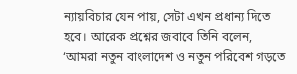ন্যায়বিচার যেন পায়, সেটা এখন প্রধান্য দিতে হবে। আরেক প্রশ্নের জবাবে তিনি বলেন, ‘আমরা নতুন বাংলাদেশ ও নতুন পরিবেশ গড়তে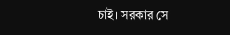চাই। সরকার সে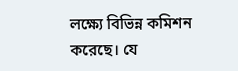লক্ষ্যে বিভিন্ন কমিশন করেছে। যে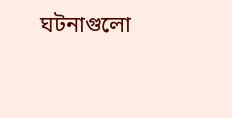ঘটনাগুলো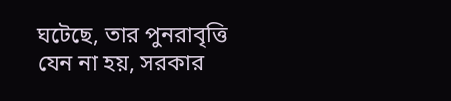ঘটেছে, তার পুনরাবৃত্তি যেন না হয়, সরকার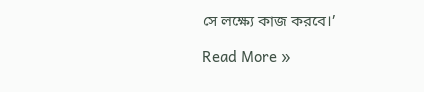সে লক্ষ্যে কাজ করবে।’

Read More »